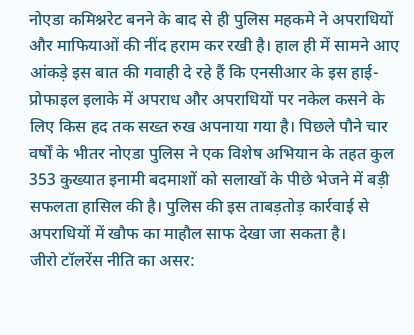नोएडा कमिश्नरेट बनने के बाद से ही पुलिस महकमे ने अपराधियों और माफियाओं की नींद हराम कर रखी है। हाल ही में सामने आए आंकड़े इस बात की गवाही दे रहे हैं कि एनसीआर के इस हाई-प्रोफाइल इलाके में अपराध और अपराधियों पर नकेल कसने के लिए किस हद तक सख्त रुख अपनाया गया है। पिछले पौने चार वर्षों के भीतर नोएडा पुलिस ने एक विशेष अभियान के तहत कुल 353 कुख्यात इनामी बदमाशों को सलाखों के पीछे भेजने में बड़ी सफलता हासिल की है। पुलिस की इस ताबड़तोड़ कार्रवाई से अपराधियों में खौफ का माहौल साफ देखा जा सकता है।
जीरो टॉलरेंस नीति का असर: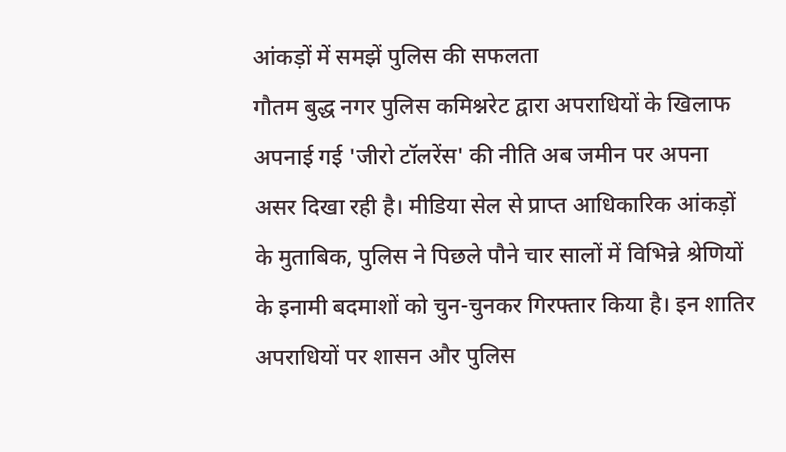आंकड़ों में समझें पुलिस की सफलता
गौतम बुद्ध नगर पुलिस कमिश्नरेट द्वारा अपराधियों के खिलाफ अपनाई गई 'जीरो टॉलरेंस' की नीति अब जमीन पर अपना असर दिखा रही है। मीडिया सेल से प्राप्त आधिकारिक आंकड़ों के मुताबिक, पुलिस ने पिछले पौने चार सालों में विभिन्ने श्रेणियों के इनामी बदमाशों को चुन-चुनकर गिरफ्तार किया है। इन शातिर अपराधियों पर शासन और पुलिस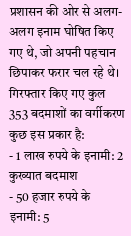प्रशासन की ओर से अलग-अलग इनाम घोषित किए गए थे, जो अपनी पहचान छिपाकर फरार चल रहे थे।
गिरफ्तार किए गए कुल 353 बदमाशों का वर्गीकरण कुछ इस प्रकार है:
- 1 लाख रुपये के इनामी: 2 कुख्यात बदमाश
- 50 हजार रुपये के इनामी: 5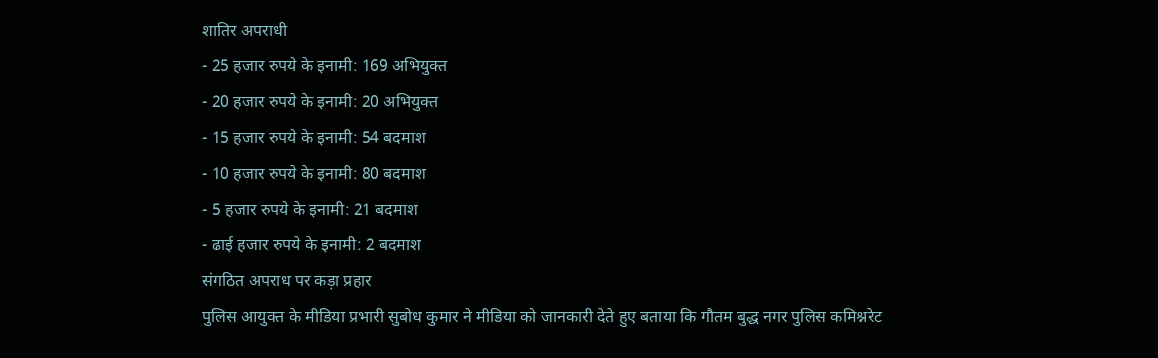शातिर अपराधी
- 25 हजार रुपये के इनामी: 169 अभियुक्त
- 20 हजार रुपये के इनामी: 20 अभियुक्त
- 15 हजार रुपये के इनामी: 54 बदमाश
- 10 हजार रुपये के इनामी: 80 बदमाश
- 5 हजार रुपये के इनामी: 21 बदमाश
- ढाई हजार रुपये के इनामी: 2 बदमाश
संगठित अपराध पर कड़ा प्रहार
पुलिस आयुक्त के मीडिया प्रभारी सुबोध कुमार ने मीडिया को जानकारी देते हुए बताया कि गौतम बुद्ध नगर पुलिस कमिश्नरेट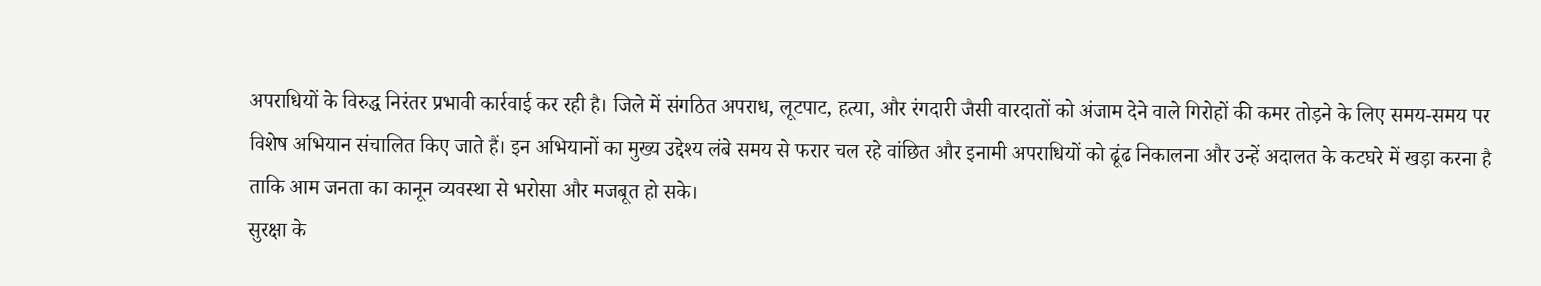अपराधियों के विरुद्ध निरंतर प्रभावी कार्रवाई कर रही है। जिले में संगठित अपराध, लूटपाट, हत्या, और रंगदारी जैसी वारदातों को अंजाम देने वाले गिरोहों की कमर तोड़ने के लिए समय-समय पर विशेष अभियान संचालित किए जाते हैं। इन अभियानों का मुख्य उद्देश्य लंबे समय से फरार चल रहे वांछित और इनामी अपराधियों को ढूंढ निकालना और उन्हें अदालत के कटघरे में खड़ा करना है ताकि आम जनता का कानून व्यवस्था से भरोसा और मजबूत हो सके।
सुरक्षा के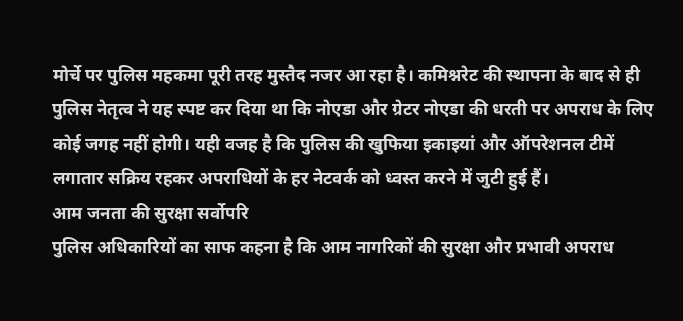मोर्चे पर पुलिस महकमा पूरी तरह मुस्तैद नजर आ रहा है। कमिश्नरेट की स्थापना के बाद से ही पुलिस नेतृत्व ने यह स्पष्ट कर दिया था कि नोएडा और ग्रेटर नोएडा की धरती पर अपराध के लिए कोई जगह नहीं होगी। यही वजह है कि पुलिस की खुफिया इकाइयां और ऑपरेशनल टीमें लगातार सक्रिय रहकर अपराधियों के हर नेटवर्क को ध्वस्त करने में जुटी हुई हैं।
आम जनता की सुरक्षा सर्वोपरि
पुलिस अधिकारियों का साफ कहना है कि आम नागरिकों की सुरक्षा और प्रभावी अपराध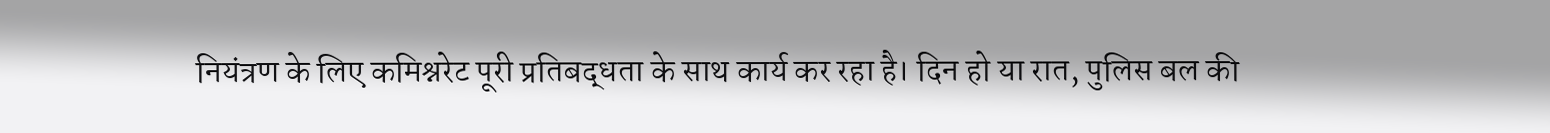नियंत्रण के लिए कमिश्नरेट पूरी प्रतिबद्धता के साथ कार्य कर रहा है। दिन हो या रात, पुलिस बल की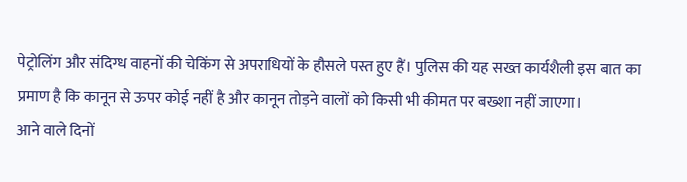पेट्रोलिंग और संदिग्ध वाहनों की चेकिंग से अपराधियों के हौसले पस्त हुए हैं। पुलिस की यह सख्त कार्यशैली इस बात का प्रमाण है कि कानून से ऊपर कोई नहीं है और कानून तोड़ने वालों को किसी भी कीमत पर बख्शा नहीं जाएगा।
आने वाले दिनों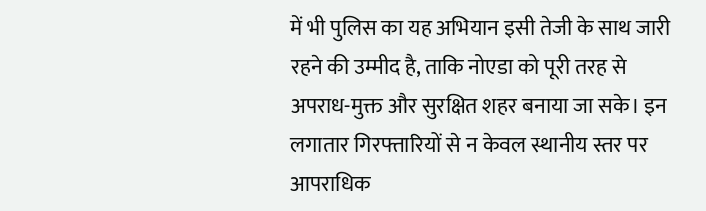में भी पुलिस का यह अभियान इसी तेजी के साथ जारी रहने की उम्मीद है, ताकि नोएडा को पूरी तरह से अपराध-मुक्त और सुरक्षित शहर बनाया जा सके। इन लगातार गिरफ्तारियों से न केवल स्थानीय स्तर पर आपराधिक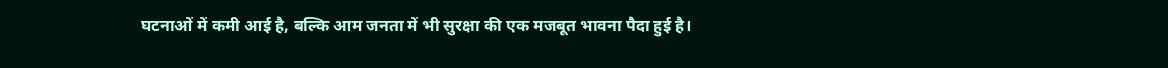घटनाओं में कमी आई है, बल्कि आम जनता में भी सुरक्षा की एक मजबूत भावना पैदा हुई है।